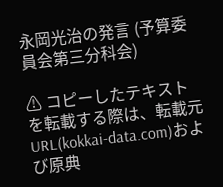永岡光治の発言 (予算委員会第三分科会)

⚠ コピーしたテキストを転載する際は、転載元URL(kokkai-data.com)および原典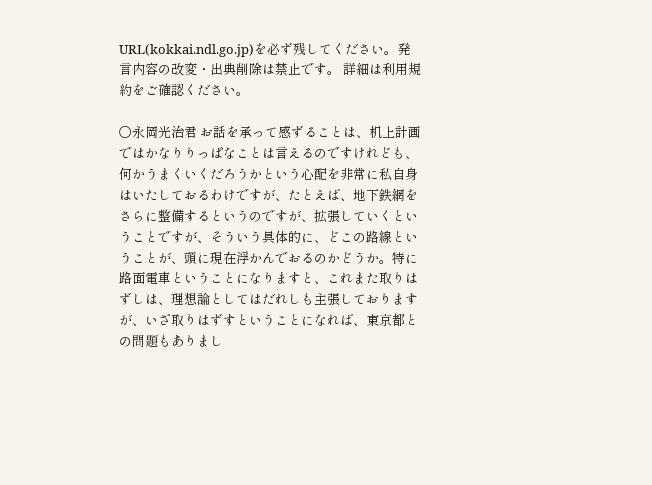URL(kokkai.ndl.go.jp)を必ず残してください。発言内容の改変・出典削除は禁止です。 詳細は利用規約をご確認ください。

○永岡光治君 お話を承って感ずることは、机上計画ではかなりりっぱなことは言えるのですけれども、何かうまくいくだろうかという心配を非常に私自身はいたしておるわけですが、たとえば、地下鉄網をさらに整備するというのですが、拡張していくということですが、そういう具体的に、どこの路線ということが、頭に現在浮かんでおるのかどうか。特に路面電車ということになりますと、これまた取りはずしは、理想論としてはだれしも主張しておりますが、いざ取りはずすということになれば、東京都との問題もありまし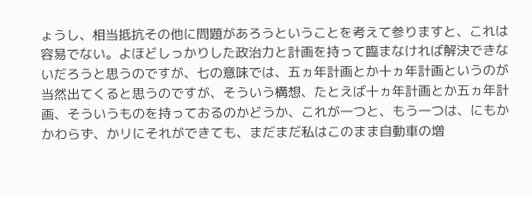ょうし、相当抵抗その他に問題があろうということを考えて参りますと、これは容易でない。よほどしっかりした政治力と計画を持って臨まなければ解決できないだろうと思うのですが、七の意味では、五ヵ年計画とか十ヵ年計画というのが当然出てくると思うのですが、そういう構想、たとえば十ヵ年計画とか五ヵ年計画、そういうものを持っておるのかどうか、これが一つと、もう一つは、にもかかわらず、かリにそれができても、まだまだ私はこのまま自動車の増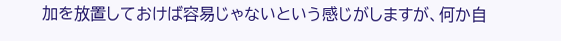加を放置しておけば容易じゃないという感じがしますが、何か自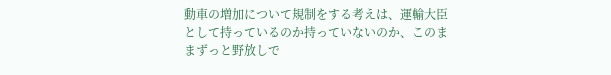動車の増加について規制をする考えは、運輸大臣として持っているのか持っていないのか、このままずっと野放しで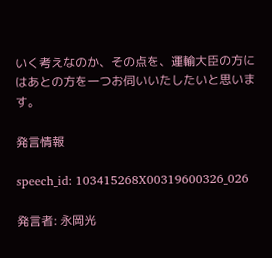いく考えなのか、その点を、運輸大臣の方にはあとの方を一つお伺いいたしたいと思います。

発言情報

speech_id: 103415268X00319600326_026

発言者: 永岡光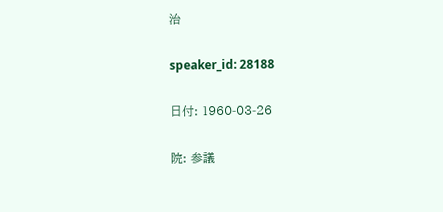治

speaker_id: 28188

日付: 1960-03-26

院: 参議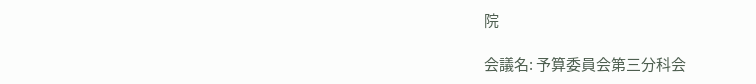院

会議名: 予算委員会第三分科会